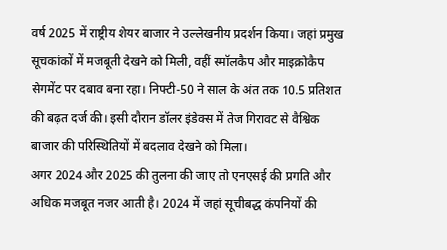वर्ष 2025 में राष्ट्रीय शेयर बाजार ने उल्लेखनीय प्रदर्शन किया। जहां प्रमुख सूचकांकों में मजबूती देखने को मिली, वहीं स्मॉलकैप और माइक्रोकैप सेगमेंट पर दबाव बना रहा। निफ्टी-50 ने साल के अंत तक 10.5 प्रतिशत की बढ़त दर्ज की। इसी दौरान डॉलर इंडेक्स में तेज गिरावट से वैश्विक बाजार की परिस्थितियों में बदलाव देखने को मिला।
अगर 2024 और 2025 की तुलना की जाए तो एनएसई की प्रगति और अधिक मजबूत नजर आती है। 2024 में जहां सूचीबद्ध कंपनियों की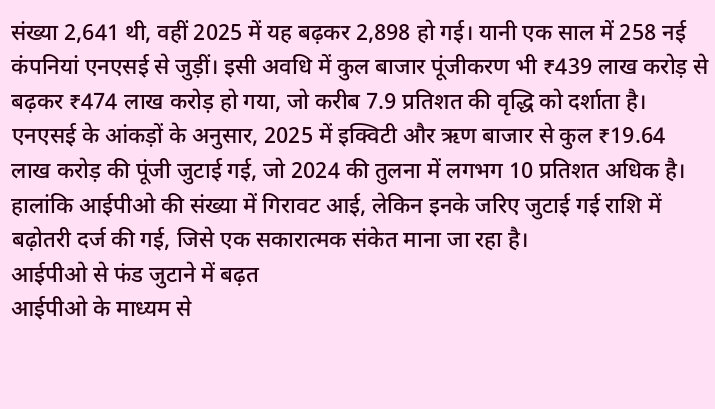संख्या 2,641 थी, वहीं 2025 में यह बढ़कर 2,898 हो गई। यानी एक साल में 258 नई कंपनियां एनएसई से जुड़ीं। इसी अवधि में कुल बाजार पूंजीकरण भी ₹439 लाख करोड़ से बढ़कर ₹474 लाख करोड़ हो गया, जो करीब 7.9 प्रतिशत की वृद्धि को दर्शाता है।
एनएसई के आंकड़ों के अनुसार, 2025 में इक्विटी और ऋण बाजार से कुल ₹19.64 लाख करोड़ की पूंजी जुटाई गई, जो 2024 की तुलना में लगभग 10 प्रतिशत अधिक है। हालांकि आईपीओ की संख्या में गिरावट आई, लेकिन इनके जरिए जुटाई गई राशि में बढ़ोतरी दर्ज की गई, जिसे एक सकारात्मक संकेत माना जा रहा है।
आईपीओ से फंड जुटाने में बढ़त
आईपीओ के माध्यम से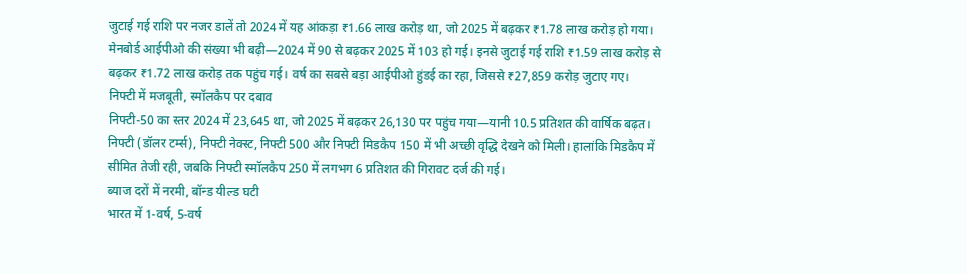जुटाई गई राशि पर नजर डालें तो 2024 में यह आंकड़ा ₹1.66 लाख करोड़ था, जो 2025 में बढ़कर ₹1.78 लाख करोड़ हो गया। मेनबोर्ड आईपीओ की संख्या भी बढ़ी—2024 में 90 से बढ़कर 2025 में 103 हो गई। इनसे जुटाई गई राशि ₹1.59 लाख करोड़ से बढ़कर ₹1.72 लाख करोड़ तक पहुंच गई। वर्ष का सबसे बड़ा आईपीओ हुंडई का रहा, जिससे ₹27,859 करोड़ जुटाए गए।
निफ्टी में मजबूती, स्मॉलकैप पर दबाव
निफ्टी-50 का स्तर 2024 में 23,645 था, जो 2025 में बढ़कर 26,130 पर पहुंच गया—यानी 10.5 प्रतिशत की वार्षिक बढ़त। निफ्टी (डॉलर टर्म्स), निफ्टी नेक्स्ट, निफ्टी 500 और निफ्टी मिडकैप 150 में भी अच्छी वृद्धि देखने को मिली। हालांकि मिडकैप में सीमित तेजी रही, जबकि निफ्टी स्मॉलकैप 250 में लगभग 6 प्रतिशत की गिरावट दर्ज की गई।
ब्याज दरों में नरमी, बॉन्ड यील्ड घटी
भारत में 1-वर्ष, 5-वर्ष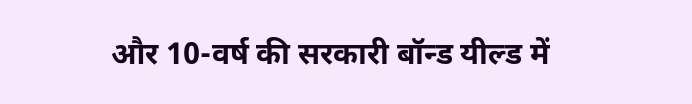और 10-वर्ष की सरकारी बॉन्ड यील्ड में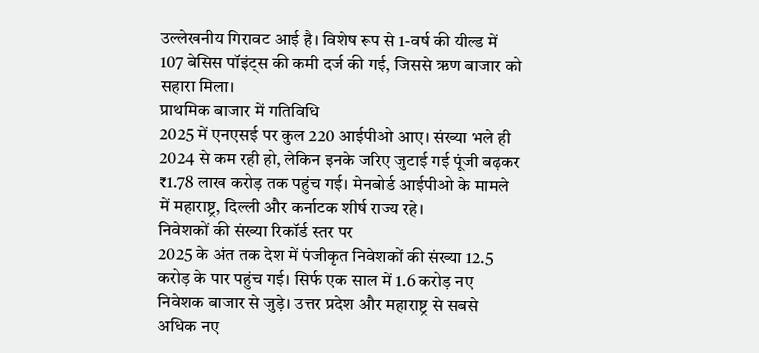उल्लेखनीय गिरावट आई है। विशेष रूप से 1-वर्ष की यील्ड में 107 बेसिस पॉइंट्स की कमी दर्ज की गई, जिससे ऋण बाजार को सहारा मिला।
प्राथमिक बाजार में गतिविधि
2025 में एनएसई पर कुल 220 आईपीओ आए। संख्या भले ही 2024 से कम रही हो, लेकिन इनके जरिए जुटाई गई पूंजी बढ़कर ₹1.78 लाख करोड़ तक पहुंच गई। मेनबोर्ड आईपीओ के मामले में महाराष्ट्र, दिल्ली और कर्नाटक शीर्ष राज्य रहे।
निवेशकों की संख्या रिकॉर्ड स्तर पर
2025 के अंत तक देश में पंजीकृत निवेशकों की संख्या 12.5 करोड़ के पार पहुंच गई। सिर्फ एक साल में 1.6 करोड़ नए निवेशक बाजार से जुड़े। उत्तर प्रदेश और महाराष्ट्र से सबसे अधिक नए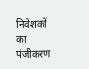निवेशकों का पंजीकरण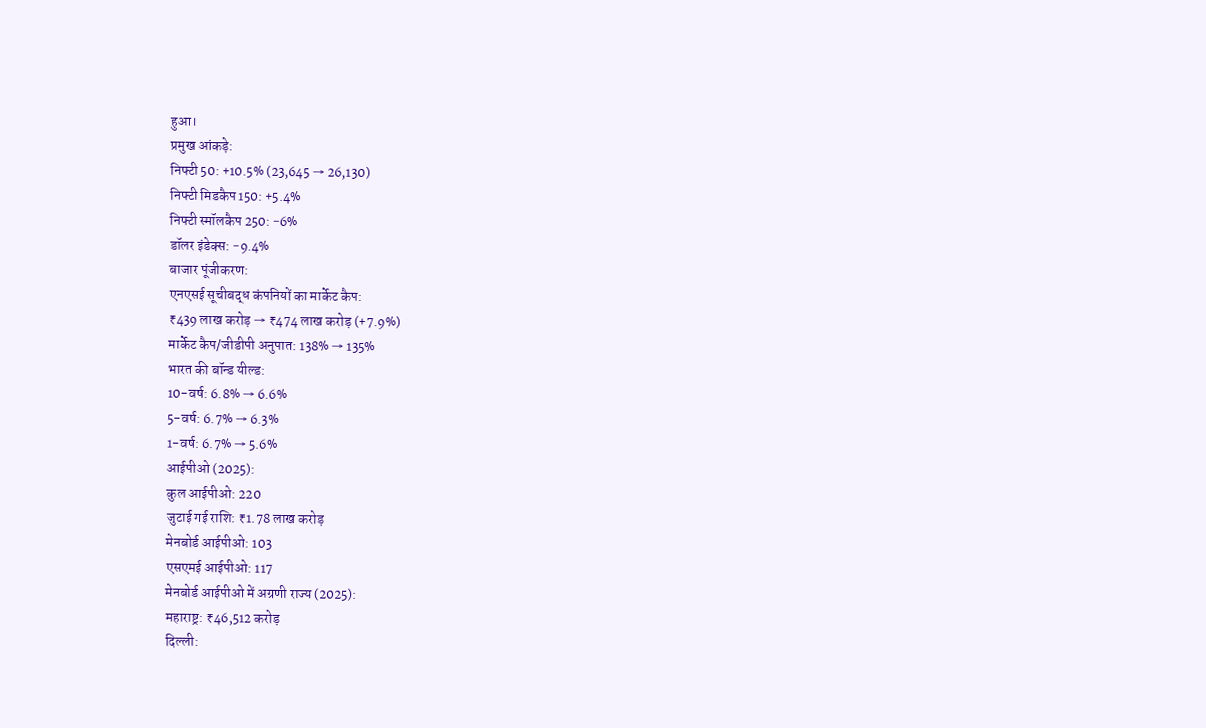हुआ।
प्रमुख आंकड़े:
निफ्टी 50: +10.5% (23,645 → 26,130)
निफ्टी मिडकैप 150: +5.4%
निफ्टी स्मॉलकैप 250: −6%
डॉलर इंडेक्स: −9.4%
बाजार पूंजीकरण:
एनएसई सूचीबद्ध कंपनियों का मार्केट कैप:
₹439 लाख करोड़ → ₹474 लाख करोड़ (+7.9%)
मार्केट कैप/जीडीपी अनुपात: 138% → 135%
भारत की बॉन्ड यील्ड:
10-वर्ष: 6.8% → 6.6%
5-वर्ष: 6.7% → 6.3%
1-वर्ष: 6.7% → 5.6%
आईपीओ (2025):
कुल आईपीओ: 220
जुटाई गई राशि: ₹1.78 लाख करोड़
मेनबोर्ड आईपीओ: 103
एसएमई आईपीओ: 117
मेनबोर्ड आईपीओ में अग्रणी राज्य (2025):
महाराष्ट्र: ₹46,512 करोड़
दिल्ली: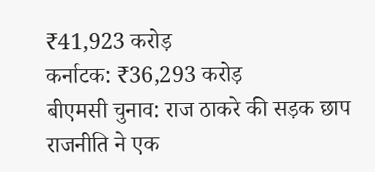₹41,923 करोड़
कर्नाटक: ₹36,293 करोड़
बीएमसी चुनाव: राज ठाकरे की सड़क छाप राजनीति ने एक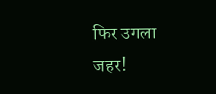फिर उगला जहर!